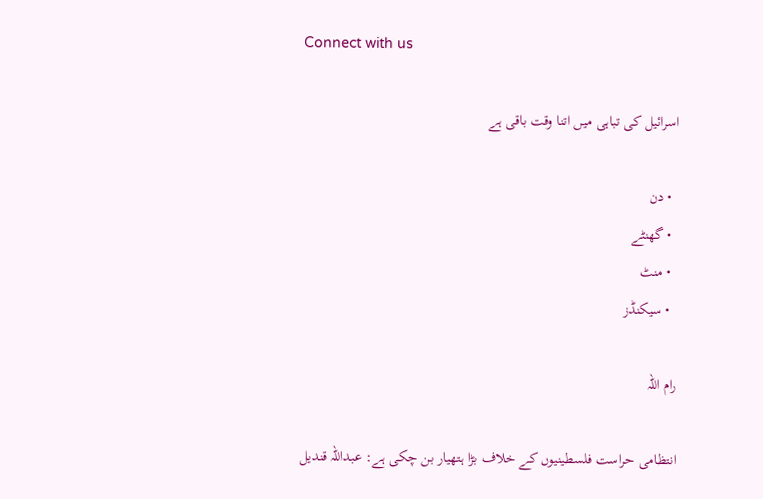Connect with us

اسرائیل کی تباہی میں اتنا وقت باقی ہے

  • دن
  • گھنٹے
  • منٹ
  • سیکنڈز

رام اللہ

انتظامی حراست فلسطینیوں کے خلاف بڑا ہتھیار بن چکی ہے: عبداللہ قندیل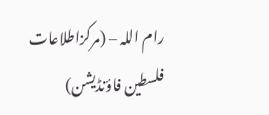رام اللہ – (مرکزاطلاعات فلسطین فاؤنڈیشن)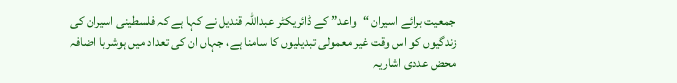جمعیت برائے اسیران “واعد” کے ڈائریکٹر عبداللہ قندیل نے کہا ہے کہ فلسطینی اسیران کی زندگیوں کو اس وقت غیر معمولی تبدیلیوں کا سامنا ہے، جہاں ان کی تعداد میں ہوشربا اضافہ محض عددی اشاریہ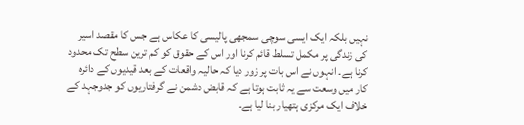نہیں بلکہ ایک ایسی سوچی سمجھی پالیسی کا عکاس ہے جس کا مقصد اسیر کی زندگی پر مکمل تسلط قائم کرنا اور اس کے حقوق کو کم ترین سطح تک محدود کرنا ہے۔ انہوں نے اس بات پر زور دیا کہ حالیہ واقعات کے بعد قیدیوں کے دائرہ کار میں وسعت سے یہ ثابت ہوتا ہے کہ قابض دشمن نے گرفتاریوں کو جدوجہد کے خلاف ایک مرکزی ہتھیار بنا لیا ہے۔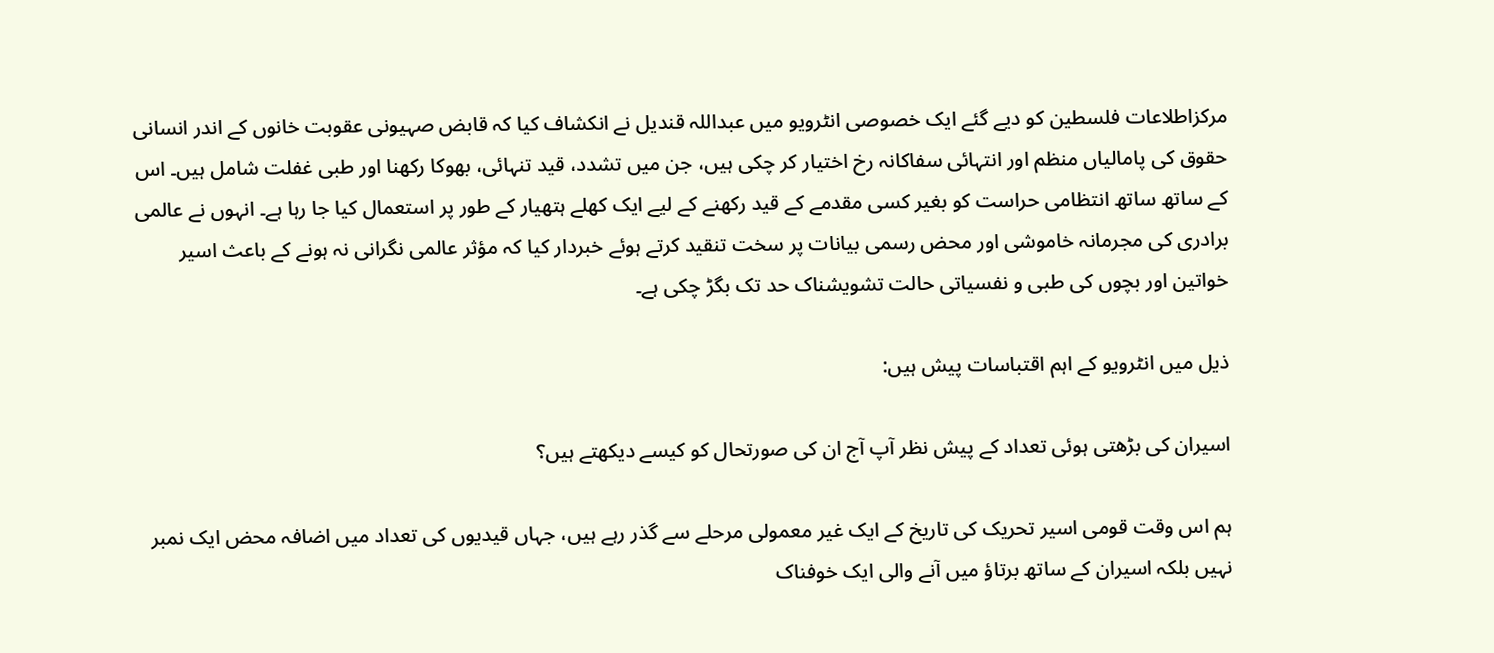مرکزاطلاعات فلسطین کو دیے گئے ایک خصوصی انٹرویو میں عبداللہ قندیل نے انکشاف کیا کہ قابض صہیونی عقوبت خانوں کے اندر انسانی حقوق کی پامالیاں منظم اور انتہائی سفاکانہ رخ اختیار کر چکی ہیں، جن میں تشدد، قید تنہائی، بھوکا رکھنا اور طبی غفلت شامل ہیں۔ اس کے ساتھ ساتھ انتظامی حراست کو بغیر کسی مقدمے کے قید رکھنے کے لیے ایک کھلے ہتھیار کے طور پر استعمال کیا جا رہا ہے۔ انہوں نے عالمی برادری کی مجرمانہ خاموشی اور محض رسمی بیانات پر سخت تنقید کرتے ہوئے خبردار کیا کہ مؤثر عالمی نگرانی نہ ہونے کے باعث اسیر خواتین اور بچوں کی طبی و نفسیاتی حالت تشویشناک حد تک بگڑ چکی ہے۔

ذیل میں انٹرویو کے اہم اقتباسات پیش ہیں:

اسیران کی بڑھتی ہوئی تعداد کے پیش نظر آپ آج ان کی صورتحال کو کیسے دیکھتے ہیں؟

ہم اس وقت قومی اسیر تحریک کی تاریخ کے ایک غیر معمولی مرحلے سے گذر رہے ہیں، جہاں قیدیوں کی تعداد میں اضافہ محض ایک نمبر نہیں بلکہ اسیران کے ساتھ برتاؤ میں آنے والی ایک خوفناک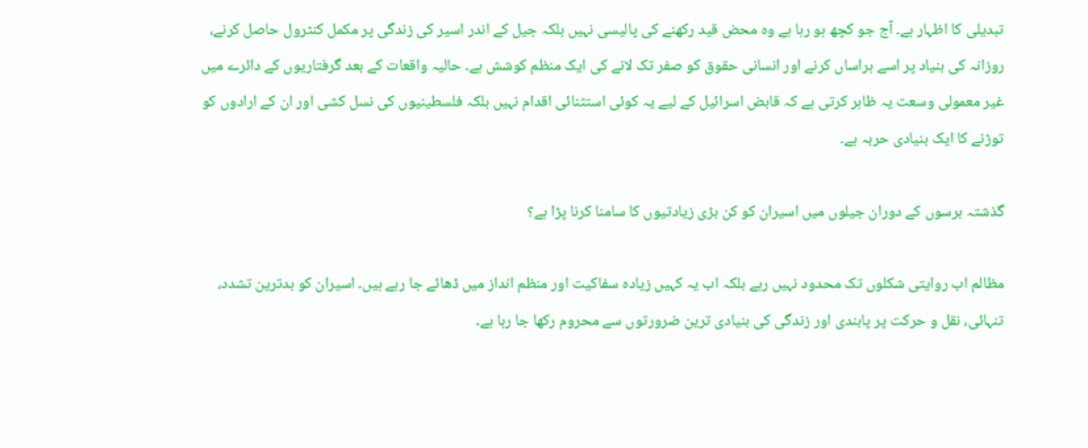تبدیلی کا اظہار ہے۔ آج جو کچھ ہو رہا ہے وہ محض قید رکھنے کی پالیسی نہیں بلکہ جیل کے اندر اسیر کی زندگی پر مکمل کنٹرول حاصل کرنے، روزانہ کی بنیاد پر اسے ہراساں کرنے اور انسانی حقوق کو صفر تک لانے کی ایک منظم کوشش ہے۔ حالیہ واقعات کے بعد گرفتاریوں کے دائرے میں غیر معمولی وسعت یہ ظاہر کرتی ہے کہ قابض اسرائیل کے لیے یہ کوئی استثنائی اقدام نہیں بلکہ فلسطینیوں کی نسل کشی اور ان کے ارادوں کو توڑنے کا ایک بنیادی حربہ ہے۔

گذشتہ برسوں کے دوران جیلوں میں اسیران کو کن بڑی زیادتیوں کا سامنا کرنا پڑا ہے؟

مظالم اب روایتی شکلوں تک محدود نہیں رہے بلکہ اب یہ کہیں زیادہ سفاکیت اور منظم انداز میں ڈھائے جا رہے ہیں۔ اسیران کو بدترین تشدد، تنہائی، نقل و حرکت پر پابندی اور زندگی کی بنیادی ترین ضرورتوں سے محروم رکھا جا رہا ہے۔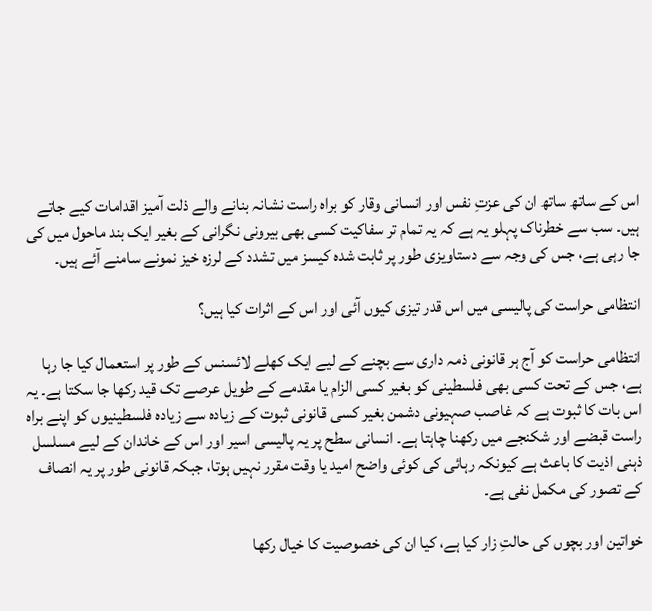اس کے ساتھ ساتھ ان کی عزتِ نفس اور انسانی وقار کو براہ راست نشانہ بنانے والے ذلت آمیز اقدامات کیے جاتے ہیں۔ سب سے خطرناک پہلو یہ ہے کہ یہ تمام تر سفاکیت کسی بھی بیرونی نگرانی کے بغیر ایک بند ماحول میں کی جا رہی ہے، جس کی وجہ سے دستاویزی طور پر ثابت شدہ کیسز میں تشدد کے لرزہ خیز نمونے سامنے آئے ہیں۔

انتظامی حراست کی پالیسی میں اس قدر تیزی کیوں آئی اور اس کے اثرات کیا ہیں؟

انتظامی حراست کو آج ہر قانونی ذمہ داری سے بچنے کے لیے ایک کھلے لائسنس کے طور پر استعمال کیا جا رہا ہے، جس کے تحت کسی بھی فلسطینی کو بغیر کسی الزام یا مقدمے کے طویل عرصے تک قید رکھا جا سکتا ہے۔ یہ اس بات کا ثبوت ہے کہ غاصب صہیونی دشمن بغیر کسی قانونی ثبوت کے زیادہ سے زیادہ فلسطینیوں کو اپنے براہ راست قبضے اور شکنجے میں رکھنا چاہتا ہے۔ انسانی سطح پر یہ پالیسی اسیر اور اس کے خاندان کے لیے مسلسل ذہنی اذیت کا باعث ہے کیونکہ رہائی کی کوئی واضح امید یا وقت مقرر نہیں ہوتا، جبکہ قانونی طور پر یہ انصاف کے تصور کی مکمل نفی ہے۔

خواتین اور بچوں کی حالتِ زار کیا ہے، کیا ان کی خصوصیت کا خیال رکھا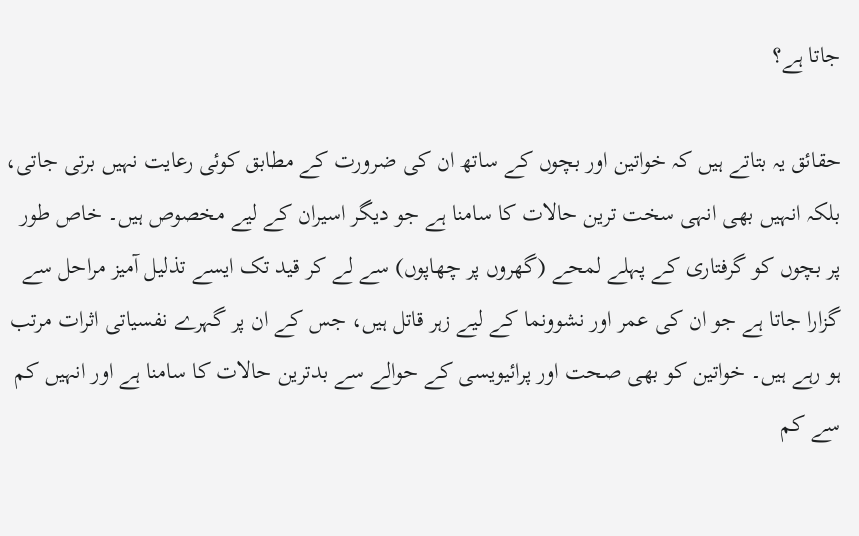جاتا ہے؟

حقائق یہ بتاتے ہیں کہ خواتین اور بچوں کے ساتھ ان کی ضرورت کے مطابق کوئی رعایت نہیں برتی جاتی، بلکہ انہیں بھی انہی سخت ترین حالات کا سامنا ہے جو دیگر اسیران کے لیے مخصوص ہیں۔ خاص طور پر بچوں کو گرفتاری کے پہلے لمحے (گھروں پر چھاپوں) سے لے کر قید تک ایسے تذلیل آمیز مراحل سے گزارا جاتا ہے جو ان کی عمر اور نشوونما کے لیے زہر قاتل ہیں، جس کے ان پر گہرے نفسیاتی اثرات مرتب ہو رہے ہیں۔ خواتین کو بھی صحت اور پرائیویسی کے حوالے سے بدترین حالات کا سامنا ہے اور انہیں کم سے کم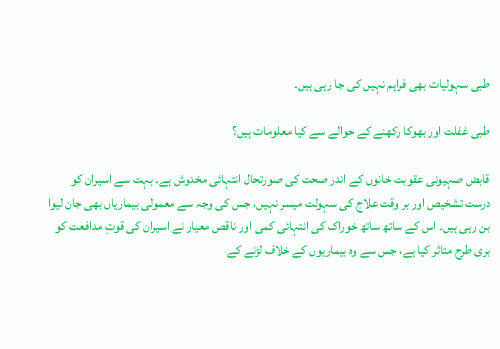طبی سہولیات بھی فراہم نہیں کی جا رہی ہیں۔

طبی غفلت اور بھوکا رکھنے کے حوالے سے کیا معلومات ہیں؟

قابض صہیونی عقوبت خانوں کے اندر صحت کی صورتحال انتہائی مخدوش ہے۔ بہت سے اسیران کو درست تشخیص اور بر وقت علاج کی سہولت میسر نہیں، جس کی وجہ سے معمولی بیماریاں بھی جان لیوا بن رہی ہیں۔ اس کے ساتھ ساتھ خوراک کی انتہائی کمی اور ناقص معیار نے اسیران کی قوتِ مدافعت کو بری طرح متاثر کیا ہے، جس سے وہ بیماریوں کے خلاف لڑنے کے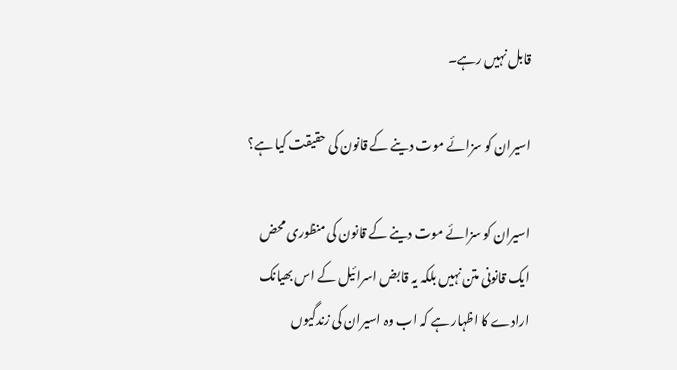قابل نہیں رہے۔

اسیران کو سزائے موت دینے کے قانون کی حقیقت کیا ہے؟

اسیران کو سزائے موت دینے کے قانون کی منظوری محض ایک قانونی متن نہیں بلکہ یہ قابض اسرائیل کے اس بھیانک ارادے کا اظہار ہے کہ اب وہ اسیران کی زندگیوں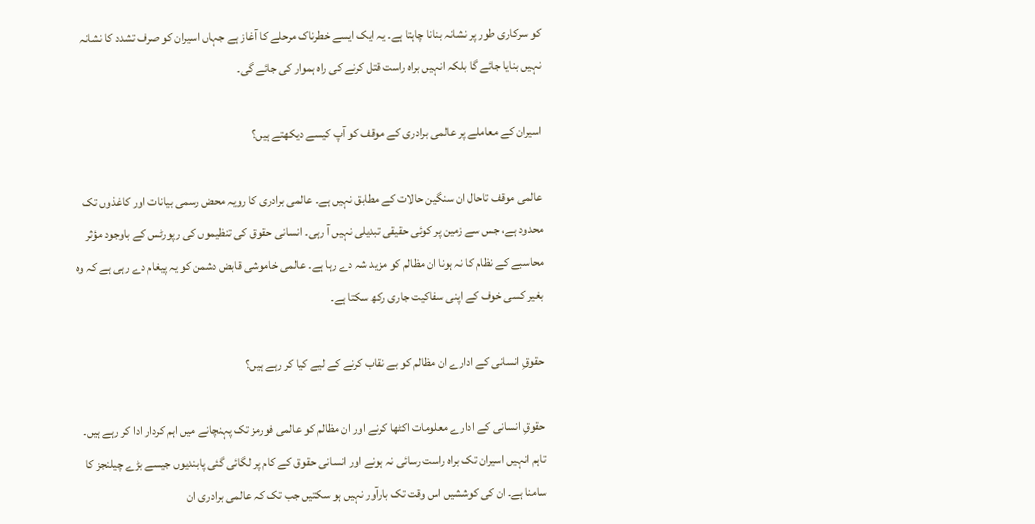کو سرکاری طور پر نشانہ بنانا چاہتا ہے۔ یہ ایک ایسے خطرناک مرحلے کا آغاز ہے جہاں اسیران کو صرف تشدد کا نشانہ نہیں بنایا جائے گا بلکہ انہیں براہ راست قتل کرنے کی راہ ہموار کی جائے گی۔

اسیران کے معاملے پر عالمی برادری کے موقف کو آپ کیسے دیکھتے ہیں؟

عالمی موقف تاحال ان سنگین حالات کے مطابق نہیں ہے۔ عالمی برادری کا رویہ محض رسمی بیانات اور کاغذوں تک محدود ہے، جس سے زمین پر کوئی حقیقی تبدیلی نہیں آ رہی۔ انسانی حقوق کی تنظیموں کی رپورٹس کے باوجود مؤثر محاسبے کے نظام کا نہ ہونا ان مظالم کو مزید شہ دے رہا ہے۔ عالمی خاموشی قابض دشمن کو یہ پیغام دے رہی ہے کہ وہ بغیر کسی خوف کے اپنی سفاکیت جاری رکھ سکتا ہے۔

حقوقِ انسانی کے ادارے ان مظالم کو بے نقاب کرنے کے لیے کیا کر رہے ہیں؟

حقوقِ انسانی کے ادارے معلومات اکٹھا کرنے اور ان مظالم کو عالمی فورمز تک پہنچانے میں اہم کردار ادا کر رہے ہیں۔ تاہم انہیں اسیران تک براہ راست رسائی نہ ہونے اور انسانی حقوق کے کام پر لگائی گئی پابندیوں جیسے بڑے چیلنجز کا سامنا ہے۔ ان کی کوششیں اس وقت تک بارآور نہیں ہو سکتیں جب تک کہ عالمی برادری ان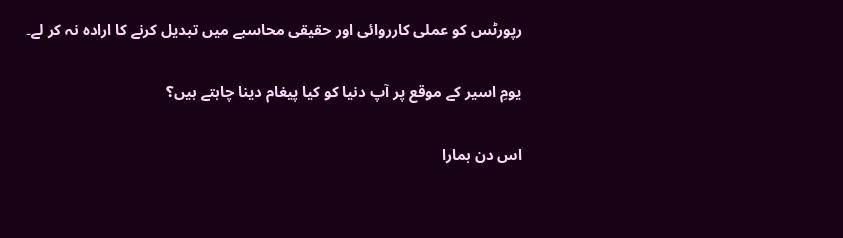رپورٹس کو عملی کارروائی اور حقیقی محاسبے میں تبدیل کرنے کا ارادہ نہ کر لے۔

یومِ اسیر کے موقع پر آپ دنیا کو کیا پیغام دینا چاہتے ہیں؟

اس دن ہمارا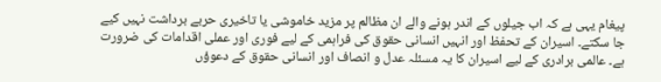پیغام یہی ہے کہ اب جیلوں کے اندر ہونے والے ان مظالم پر مزید خاموشی یا تاخیری حربے برداشت نہیں کیے جا سکتے۔ اسیران کے تحفظ اور انہیں انسانی حقوق کی فراہمی کے لیے فوری اور عملی اقدامات کی ضرورت ہے۔ عالمی برادری کے لیے اسیران کا یہ مسئلہ عدل و انصاف اور انسانی حقوق کے دعوؤں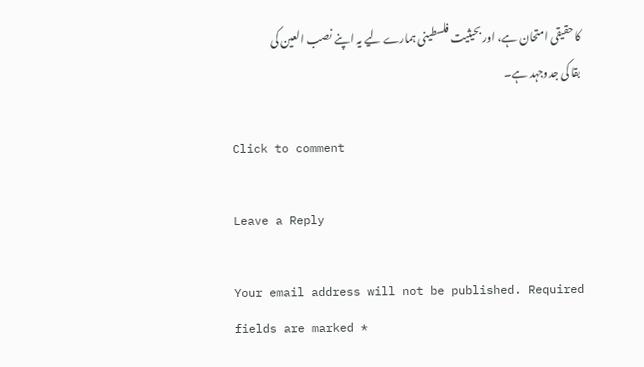کا حقیقی امتحان ہے، اور بحیثیت فلسطینی ہمارے لیے یہ اپنے نصب العین کی بقا کی جدوجہد ہے۔

Click to comment

Leave a Reply

Your email address will not be published. Required fields are marked *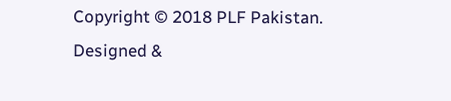Copyright © 2018 PLF Pakistan. Designed &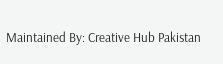Maintained By: Creative Hub Pakistan